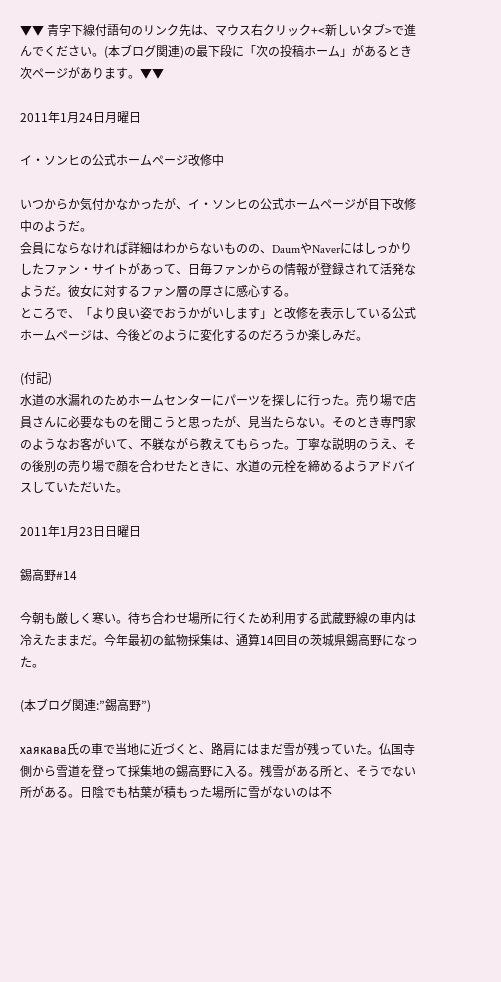▼▼ 青字下線付語句のリンク先は、マウス右クリック+<新しいタブ>で進んでください。(本ブログ関連)の最下段に「次の投稿ホーム」があるとき次ページがあります。▼▼

2011年1月24日月曜日

イ・ソンヒの公式ホームページ改修中

いつからか気付かなかったが、イ・ソンヒの公式ホームページが目下改修中のようだ。
会員にならなければ詳細はわからないものの、DaumやNaverにはしっかりしたファン・サイトがあって、日毎ファンからの情報が登録されて活発なようだ。彼女に対するファン層の厚さに感心する。
ところで、「より良い姿でおうかがいします」と改修を表示している公式ホームページは、今後どのように変化するのだろうか楽しみだ。

(付記)
水道の水漏れのためホームセンターにパーツを探しに行った。売り場で店員さんに必要なものを聞こうと思ったが、見当たらない。そのとき専門家のようなお客がいて、不躾ながら教えてもらった。丁寧な説明のうえ、その後別の売り場で顔を合わせたときに、水道の元栓を締めるようアドバイスしていただいた。

2011年1月23日日曜日

錫高野#14

今朝も厳しく寒い。待ち合わせ場所に行くため利用する武蔵野線の車内は冷えたままだ。今年最初の鉱物採集は、通算14回目の茨城県錫高野になった。

(本ブログ関連:”錫高野”)

хаякава氏の車で当地に近づくと、路肩にはまだ雪が残っていた。仏国寺側から雪道を登って採集地の錫高野に入る。残雪がある所と、そうでない所がある。日陰でも枯葉が積もった場所に雪がないのは不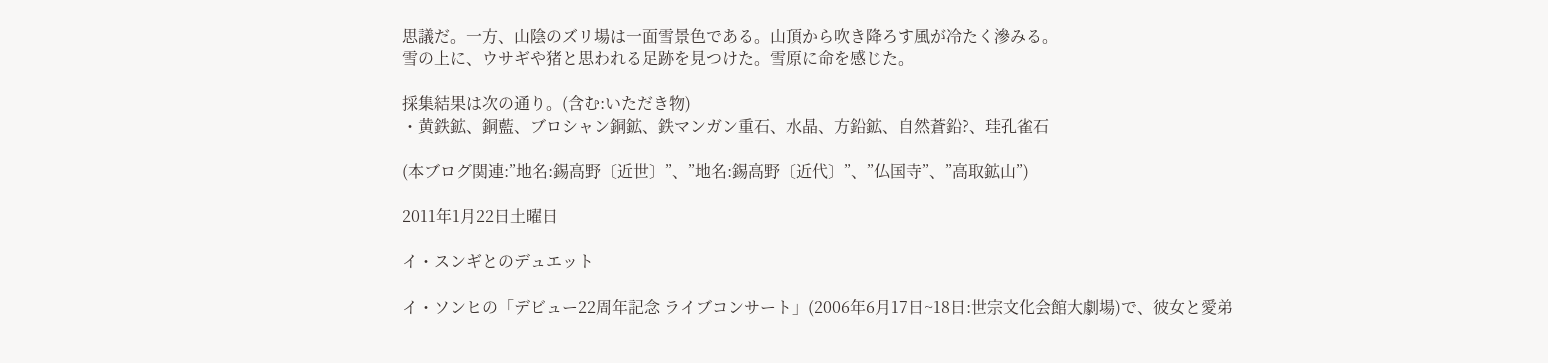思議だ。一方、山陰のズリ場は一面雪景色である。山頂から吹き降ろす風が冷たく滲みる。
雪の上に、ウサギや猪と思われる足跡を見つけた。雪原に命を感じた。

採集結果は次の通り。(含む:いただき物)
・黄鉄鉱、銅藍、ブロシャン銅鉱、鉄マンガン重石、水晶、方鉛鉱、自然蒼鉛?、珪孔雀石

(本ブログ関連:”地名:錫高野〔近世〕”、”地名:錫高野〔近代〕”、”仏国寺”、”高取鉱山”)

2011年1月22日土曜日

イ・スンギとのデュエット

イ・ソンヒの「デビュー22周年記念 ライブコンサート」(2006年6月17日~18日:世宗文化会館大劇場)で、彼女と愛弟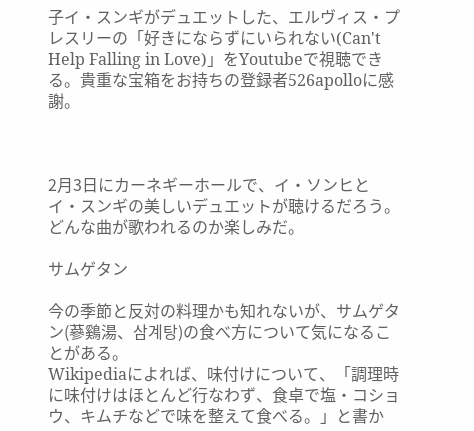子イ・スンギがデュエットした、エルヴィス・プレスリーの「好きにならずにいられない(Can't Help Falling in Love)」をYoutubeで視聴できる。貴重な宝箱をお持ちの登録者526apolloに感謝。



2月3日にカーネギーホールで、イ・ソンヒとイ・スンギの美しいデュエットが聴けるだろう。どんな曲が歌われるのか楽しみだ。

サムゲタン

今の季節と反対の料理かも知れないが、サムゲタン(蔘鷄湯、삼계탕)の食べ方について気になることがある。
Wikipediaによれば、味付けについて、「調理時に味付けはほとんど行なわず、食卓で塩・コショウ、キムチなどで味を整えて食べる。」と書か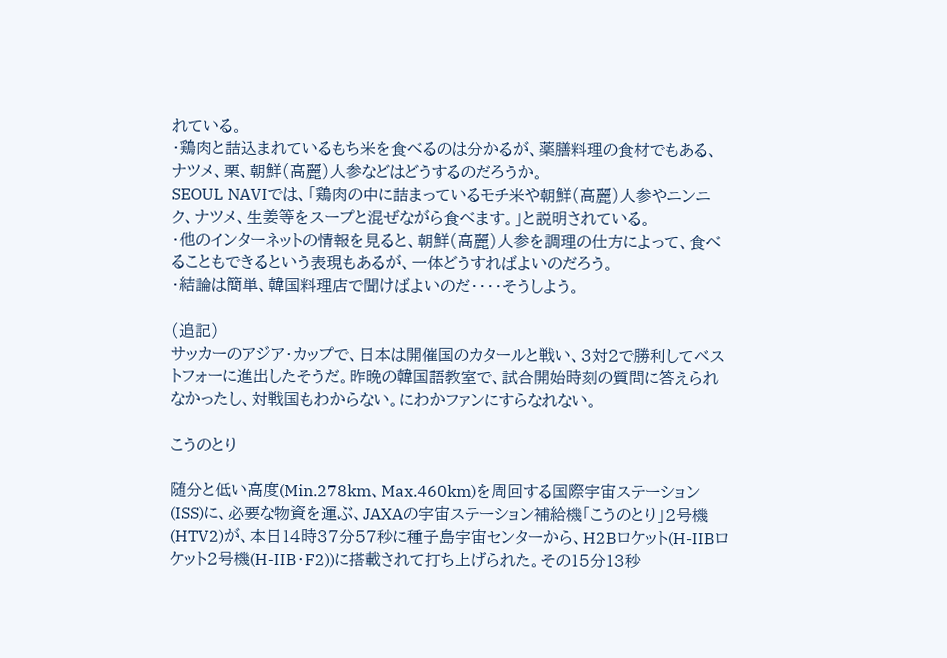れている。
・鶏肉と詰込まれているもち米を食べるのは分かるが、薬膳料理の食材でもある、ナツメ、栗、朝鮮(高麗)人参などはどうするのだろうか。
SEOUL NAVIでは、「鶏肉の中に詰まっているモチ米や朝鮮(高麗)人参やニンニク、ナツメ、生姜等をスープと混ぜながら食べます。」と説明されている。
・他のインターネットの情報を見ると、朝鮮(高麗)人参を調理の仕方によって、食べることもできるという表現もあるが、一体どうすればよいのだろう。
・結論は簡単、韓国料理店で聞けばよいのだ・・・・そうしよう。

(追記)
サッカーのアジア・カップで、日本は開催国のカタールと戦い、3対2で勝利してベストフォーに進出したそうだ。昨晩の韓国語教室で、試合開始時刻の質問に答えられなかったし、対戦国もわからない。にわかファンにすらなれない。

こうのとり

随分と低い高度(Min.278km、Max.460km)を周回する国際宇宙ステーション(ISS)に、必要な物資を運ぶ、JAXAの宇宙ステーション補給機「こうのとり」2号機(HTV2)が、本日14時37分57秒に種子島宇宙センターから、H2Bロケット(H-IIBロケット2号機(H-IIB・F2))に搭載されて打ち上げられた。その15分13秒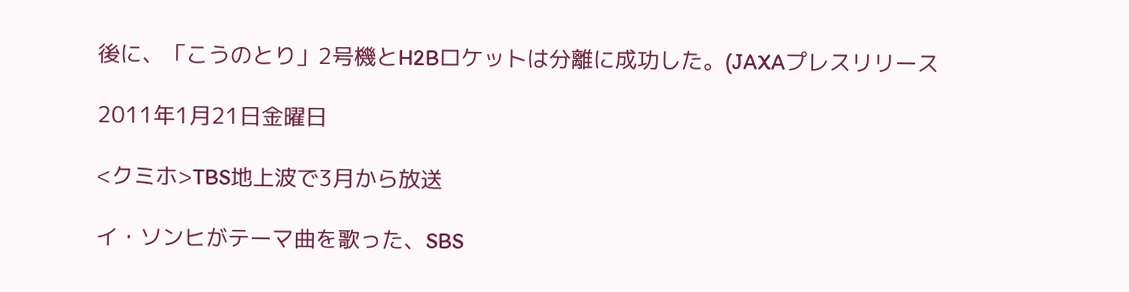後に、「こうのとり」2号機とH2Bロケットは分離に成功した。(JAXAプレスリリース

2011年1月21日金曜日

<クミホ>TBS地上波で3月から放送

イ・ソンヒがテーマ曲を歌った、SBS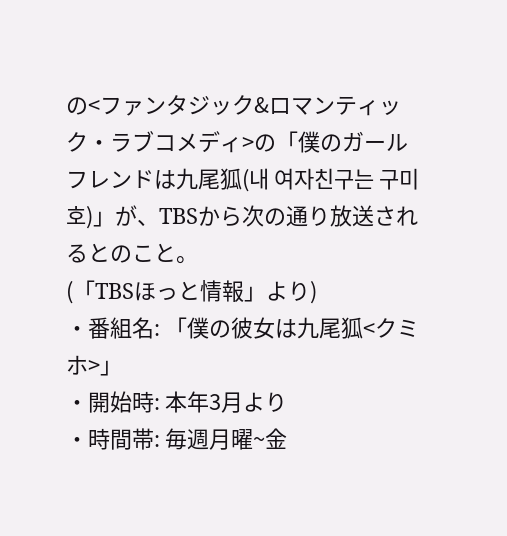の<ファンタジック&ロマンティック・ラブコメディ>の「僕のガールフレンドは九尾狐(내 여자친구는 구미호)」が、TBSから次の通り放送されるとのこと。
(「TBSほっと情報」より)
・番組名: 「僕の彼女は九尾狐<クミホ>」
・開始時: 本年3月より
・時間帯: 毎週月曜~金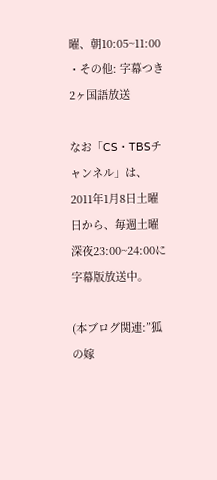曜、朝10:05~11:00
・その他: 字幕つき2ヶ国語放送

なお「CS・TBSチャンネル」は、2011年1月8日土曜日から、毎週土曜深夜23:00~24:00に字幕版放送中。

(本ブログ関連:”狐の嫁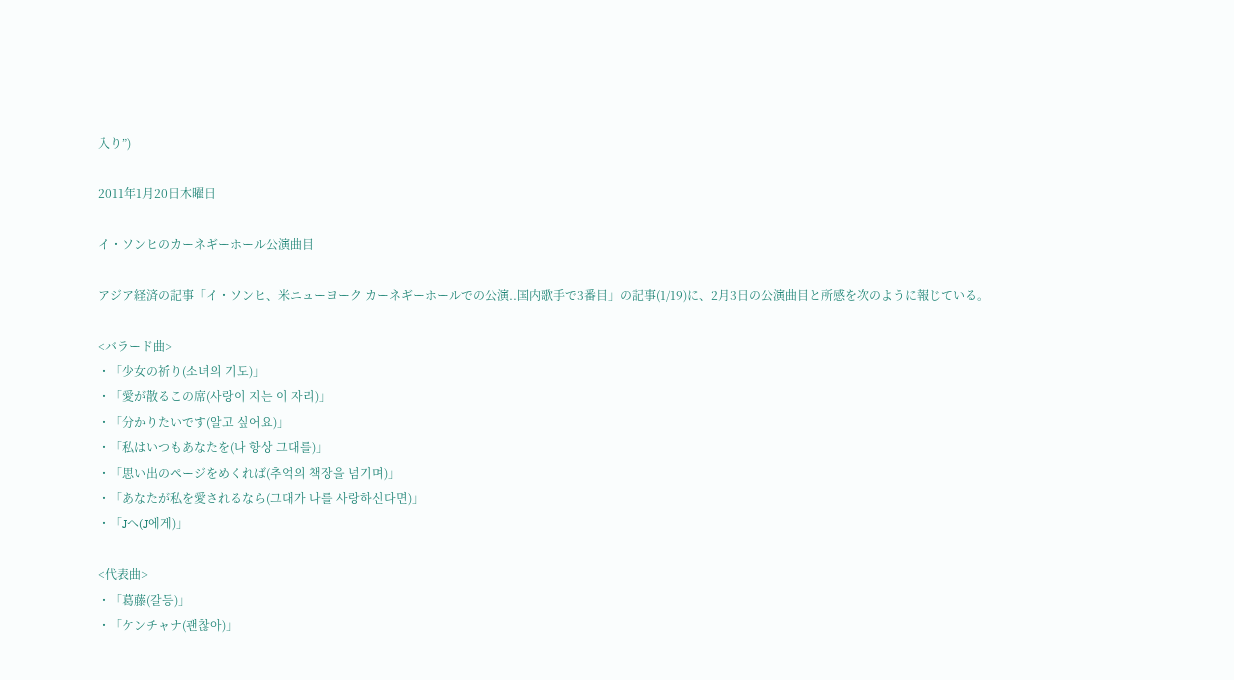入り”)

2011年1月20日木曜日

イ・ソンヒのカーネギーホール公演曲目

アジア経済の記事「イ・ソンヒ、米ニューヨーク カーネギーホールでの公演..国内歌手で3番目」の記事(1/19)に、2月3日の公演曲目と所感を次のように報じている。

<バラード曲>
・「少女の祈り(소녀의 기도)」
・「愛が散るこの席(사랑이 지는 이 자리)」
・「分かりたいです(알고 싶어요)」
・「私はいつもあなたを(나 항상 그대를)」
・「思い出のページをめくれば(추억의 책장을 넘기며)」
・「あなたが私を愛されるなら(그대가 나를 사랑하신다면)」
・「Jへ(J에게)」

<代表曲>
・「葛藤(갈등)」
・「ケンチャナ(괜찮아)」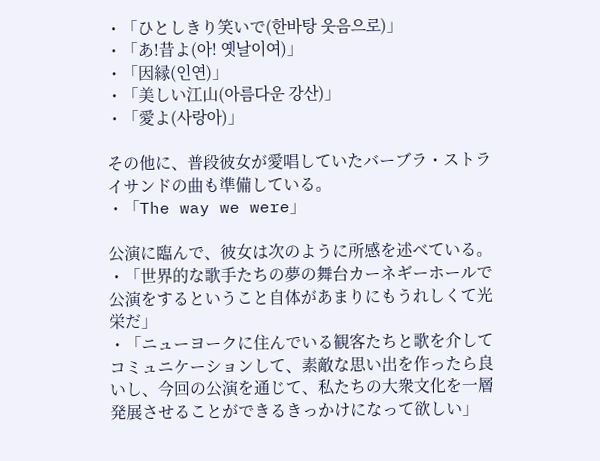・「ひとしきり笑いで(한바탕 웃음으로)」
・「あ!昔よ(아! 옛날이여)」
・「因縁(인연)」
・「美しい江山(아름다운 강산)」
・「愛よ(사랑아)」

その他に、普段彼女が愛唱していたバーブラ・ストライサンドの曲も準備している。
・「The way we were」

公演に臨んで、彼女は次のように所感を述べている。
・「世界的な歌手たちの夢の舞台カーネギーホールで公演をするということ自体があまりにもうれしくて光栄だ」
・「ニューヨークに住んでいる観客たちと歌を介してコミュニケーションして、素敵な思い出を作ったら良いし、今回の公演を通じて、私たちの大衆文化を一層発展させることができるきっかけになって欲しい」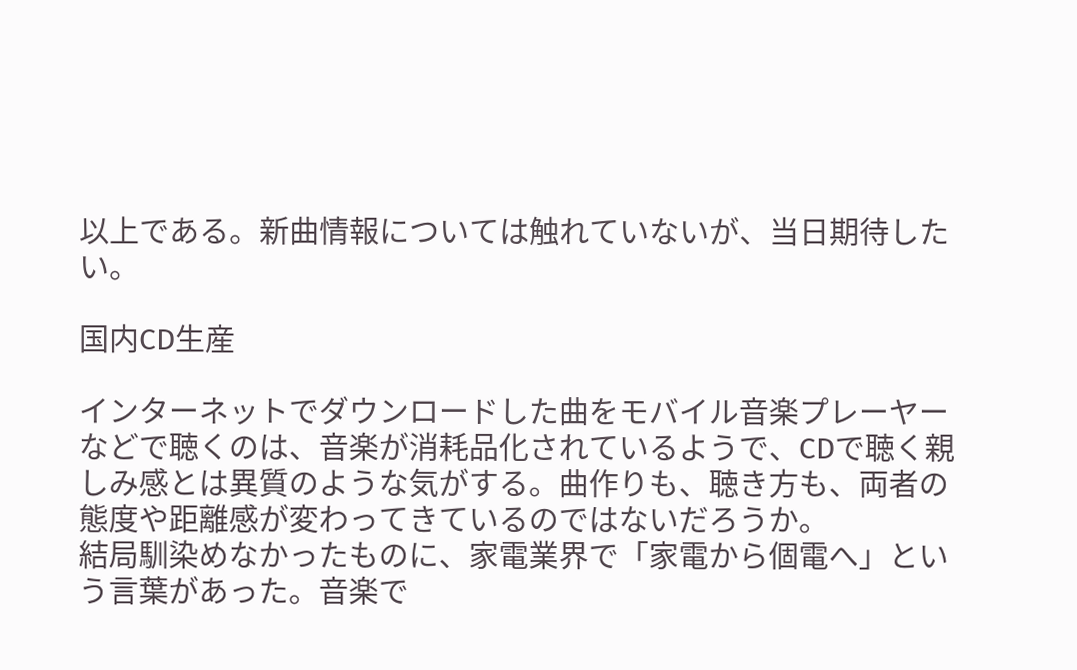以上である。新曲情報については触れていないが、当日期待したい。

国内CD生産

インターネットでダウンロードした曲をモバイル音楽プレーヤーなどで聴くのは、音楽が消耗品化されているようで、CDで聴く親しみ感とは異質のような気がする。曲作りも、聴き方も、両者の態度や距離感が変わってきているのではないだろうか。
結局馴染めなかったものに、家電業界で「家電から個電へ」という言葉があった。音楽で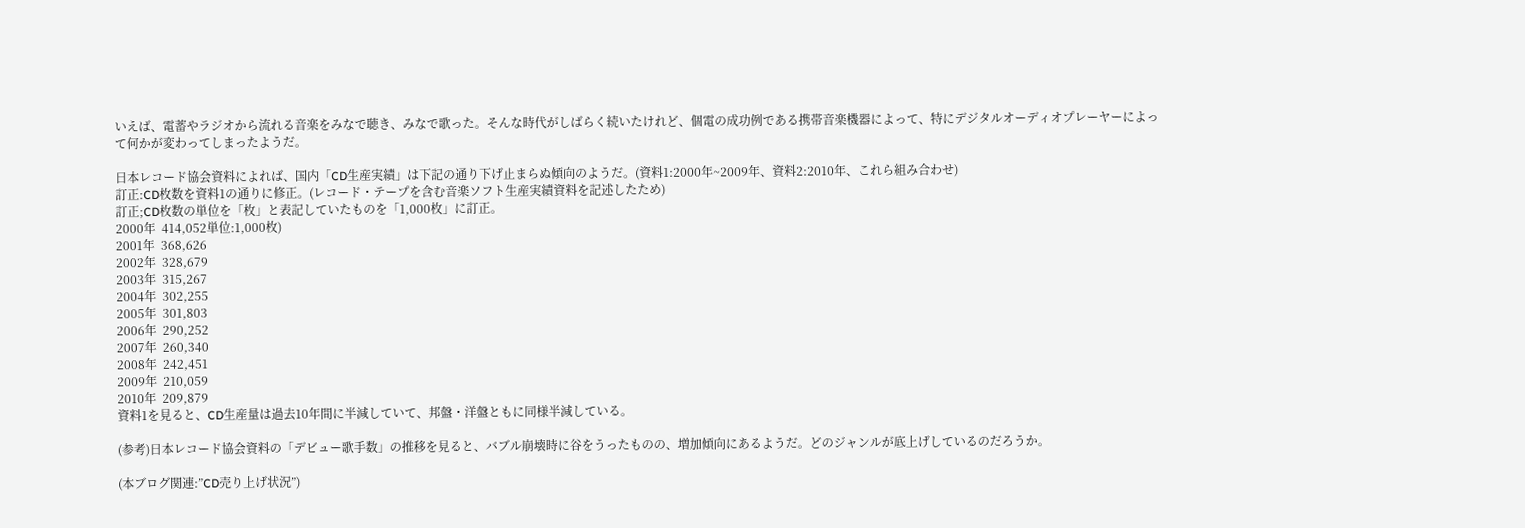いえば、電蓄やラジオから流れる音楽をみなで聴き、みなで歌った。そんな時代がしばらく続いたけれど、個電の成功例である携帯音楽機器によって、特にデジタルオーディオプレーヤーによって何かが変わってしまったようだ。

日本レコード協会資料によれば、国内「CD生産実績」は下記の通り下げ止まらぬ傾向のようだ。(資料1:2000年~2009年、資料2:2010年、これら組み合わせ)
訂正:CD枚数を資料1の通りに修正。(レコード・テープを含む音楽ソフト生産実績資料を記述したため)
訂正;CD枚数の単位を「枚」と表記していたものを「1,000枚」に訂正。
2000年  414,052単位:1,000枚)
2001年  368,626
2002年  328,679
2003年  315,267
2004年  302,255
2005年  301,803
2006年  290,252
2007年  260,340
2008年  242,451
2009年  210,059
2010年  209,879
資料1を見ると、CD生産量は過去10年間に半減していて、邦盤・洋盤ともに同様半減している。

(参考)日本レコード協会資料の「デビュー歌手数」の推移を見ると、バブル崩壊時に谷をうったものの、増加傾向にあるようだ。どのジャンルが底上げしているのだろうか。

(本ブログ関連:”CD売り上げ状況”)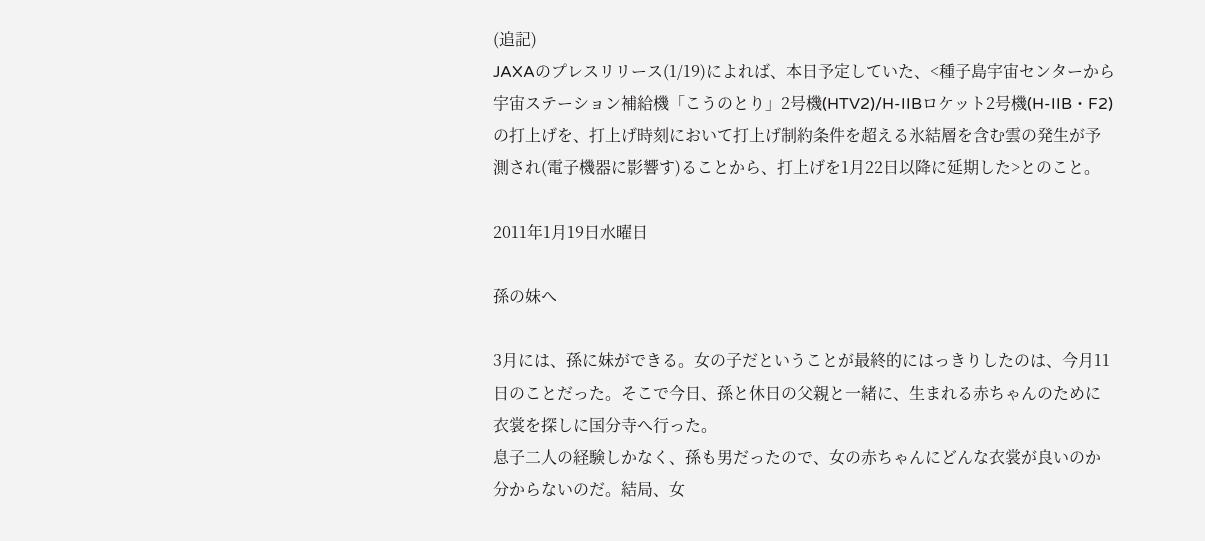(追記)
JAXAのプレスリリース(1/19)によれば、本日予定していた、<種子島宇宙センターから宇宙ステーション補給機「こうのとり」2号機(HTV2)/H-IIBロケット2号機(H-IIB・F2)の打上げを、打上げ時刻において打上げ制約条件を超える氷結層を含む雲の発生が予測され(電子機器に影響す)ることから、打上げを1月22日以降に延期した>とのこと。

2011年1月19日水曜日

孫の妹へ

3月には、孫に妹ができる。女の子だということが最終的にはっきりしたのは、今月11日のことだった。そこで今日、孫と休日の父親と一緒に、生まれる赤ちゃんのために衣裳を探しに国分寺へ行った。
息子二人の経験しかなく、孫も男だったので、女の赤ちゃんにどんな衣裳が良いのか分からないのだ。結局、女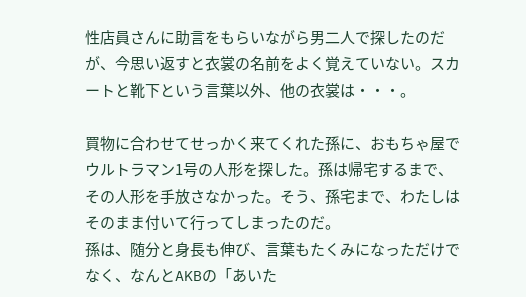性店員さんに助言をもらいながら男二人で探したのだが、今思い返すと衣裳の名前をよく覚えていない。スカートと靴下という言葉以外、他の衣裳は・・・。

買物に合わせてせっかく来てくれた孫に、おもちゃ屋でウルトラマン1号の人形を探した。孫は帰宅するまで、その人形を手放さなかった。そう、孫宅まで、わたしはそのまま付いて行ってしまったのだ。
孫は、随分と身長も伸び、言葉もたくみになっただけでなく、なんとAKBの「あいた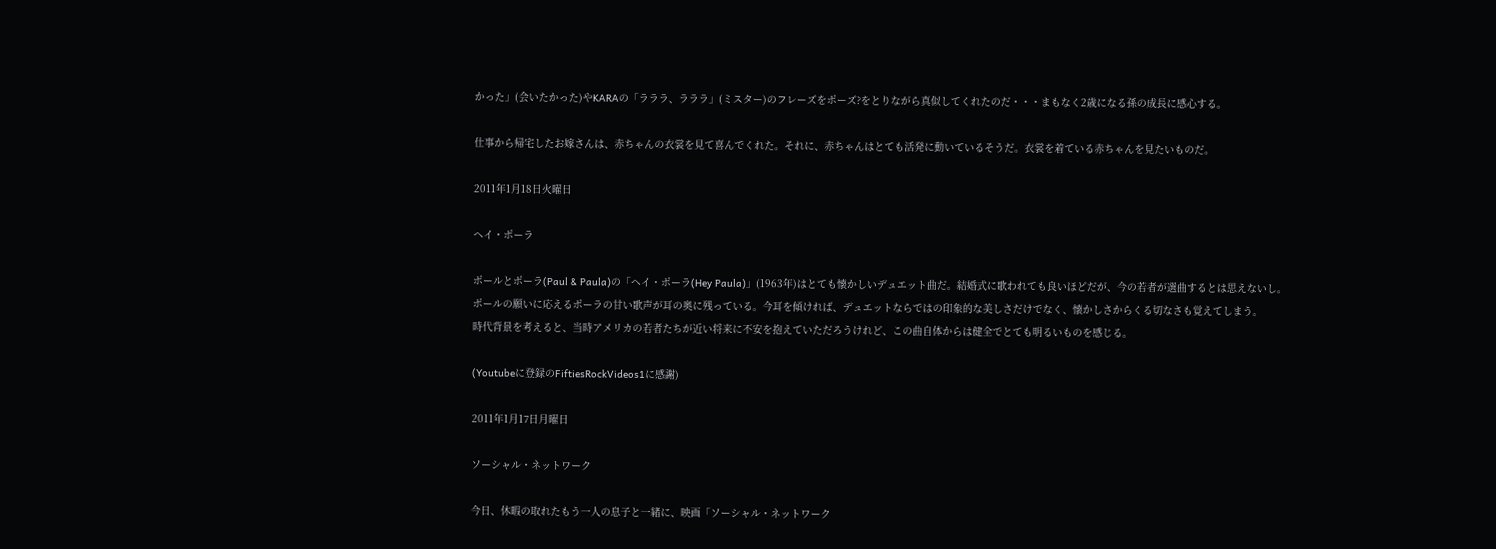かった」(会いたかった)やKARAの「ラララ、ラララ」(ミスター)のフレーズをポーズ?をとりながら真似してくれたのだ・・・まもなく2歳になる孫の成長に感心する。

仕事から帰宅したお嫁さんは、赤ちゃんの衣裳を見て喜んでくれた。それに、赤ちゃんはとても活発に動いているそうだ。衣裳を着ている赤ちゃんを見たいものだ。

2011年1月18日火曜日

ヘイ・ポーラ

ポールとポーラ(Paul & Paula)の「ヘイ・ポーラ(Hey Paula)」(1963年)はとても懐かしいデュエット曲だ。結婚式に歌われても良いほどだが、今の若者が選曲するとは思えないし。
ポールの願いに応えるポーラの甘い歌声が耳の奥に残っている。今耳を傾ければ、デュエットならではの印象的な美しさだけでなく、懐かしさからくる切なさも覚えてしまう。
時代背景を考えると、当時アメリカの若者たちが近い将来に不安を抱えていただろうけれど、この曲自体からは健全でとても明るいものを感じる。

(Youtubeに登録のFiftiesRockVideos1に感謝)

2011年1月17日月曜日

ソーシャル・ネットワーク

今日、休暇の取れたもう一人の息子と一緒に、映画「ソーシャル・ネットワーク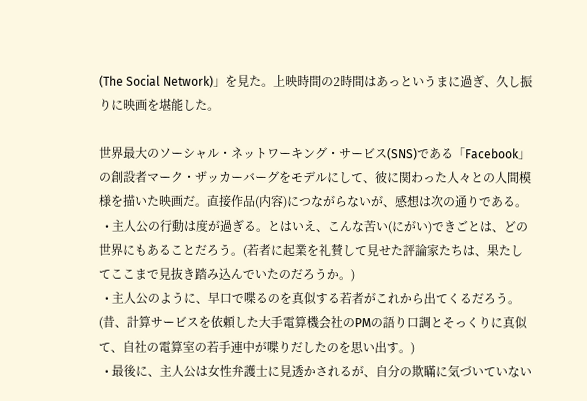(The Social Network)」を見た。上映時間の2時間はあっというまに過ぎ、久し振りに映画を堪能した。

世界最大のソーシャル・ネットワーキング・サービス(SNS)である「Facebook」の創設者マーク・ザッカーバーグをモデルにして、彼に関わった人々との人間模様を描いた映画だ。直接作品(内容)につながらないが、感想は次の通りである。
  • 主人公の行動は度が過ぎる。とはいえ、こんな苦い(にがい)できごとは、どの世界にもあることだろう。(若者に起業を礼賛して見せた評論家たちは、果たしてここまで見抜き踏み込んでいたのだろうか。)
  • 主人公のように、早口で喋るのを真似する若者がこれから出てくるだろう。(昔、計算サービスを依頼した大手電算機会社のPMの語り口調とそっくりに真似て、自社の電算室の若手連中が喋りだしたのを思い出す。)
  • 最後に、主人公は女性弁護士に見透かされるが、自分の欺瞞に気づいていない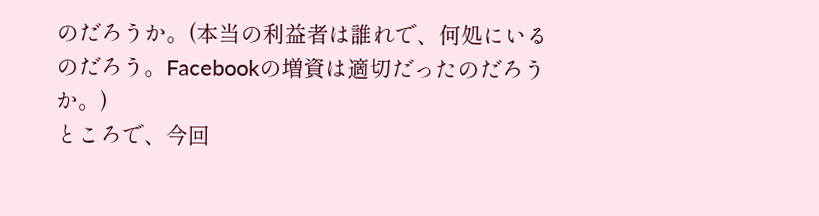のだろうか。(本当の利益者は誰れで、何処にいるのだろう。Facebookの増資は適切だったのだろうか。)
ところで、今回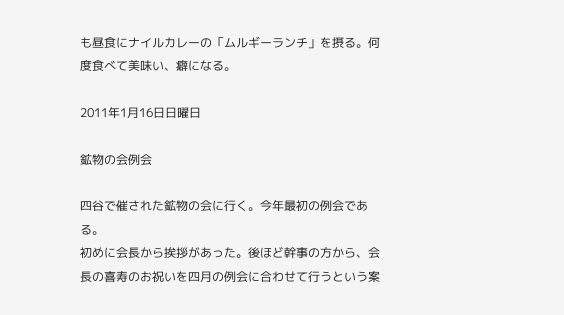も昼食にナイルカレーの「ムルギーランチ」を摂る。何度食べて美味い、癖になる。

2011年1月16日日曜日

鉱物の会例会

四谷で催された鉱物の会に行く。今年最初の例会である。
初めに会長から挨拶があった。後ほど幹事の方から、会長の喜寿のお祝いを四月の例会に合わせて行うという案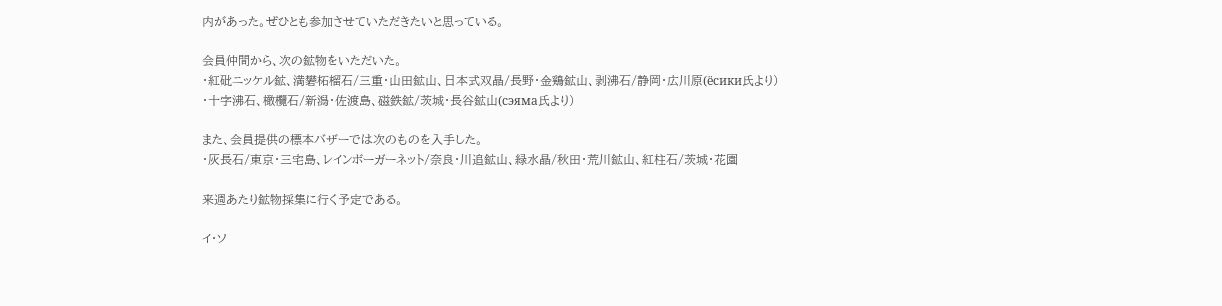内があった。ぜひとも参加させていただきたいと思っている。

会員仲間から、次の鉱物をいただいた。
・紅砒ニッケル鉱、満礬柘榴石/三重・山田鉱山、日本式双晶/長野・金鶏鉱山、剥沸石/静岡・広川原(ёсики氏より)
・十字沸石、橄欖石/新潟・佐渡島、磁鉄鉱/茨城・長谷鉱山(сэяма氏より)

また、会員提供の標本バザーでは次のものを入手した。
・灰長石/東京・三宅島、レインボーガーネット/奈良・川追鉱山、緑水晶/秋田・荒川鉱山、紅柱石/茨城・花園

来週あたり鉱物採集に行く予定である。

イ・ソ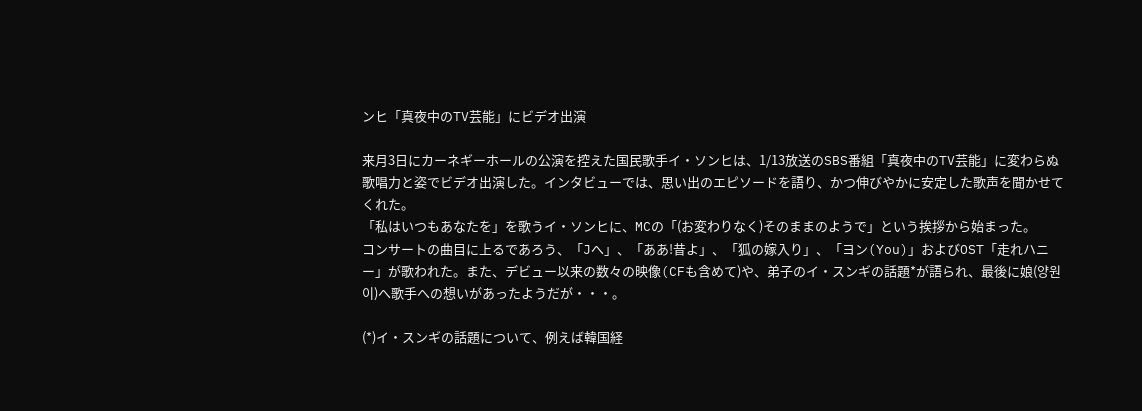ンヒ「真夜中のTV芸能」にビデオ出演

来月3日にカーネギーホールの公演を控えた国民歌手イ・ソンヒは、1/13放送のSBS番組「真夜中のTV芸能」に変わらぬ歌唱力と姿でビデオ出演した。インタビューでは、思い出のエピソードを語り、かつ伸びやかに安定した歌声を聞かせてくれた。
「私はいつもあなたを」を歌うイ・ソンヒに、MCの「(お変わりなく)そのままのようで」という挨拶から始まった。
コンサートの曲目に上るであろう、「Jへ」、「ああ!昔よ」、「狐の嫁入り」、「ヨン(You)」およびOST「走れハニー」が歌われた。また、デビュー以来の数々の映像(CFも含めて)や、弟子のイ・スンギの話題*が語られ、最後に娘(양원이)へ歌手への想いがあったようだが・・・。

(*)イ・スンギの話題について、例えば韓国経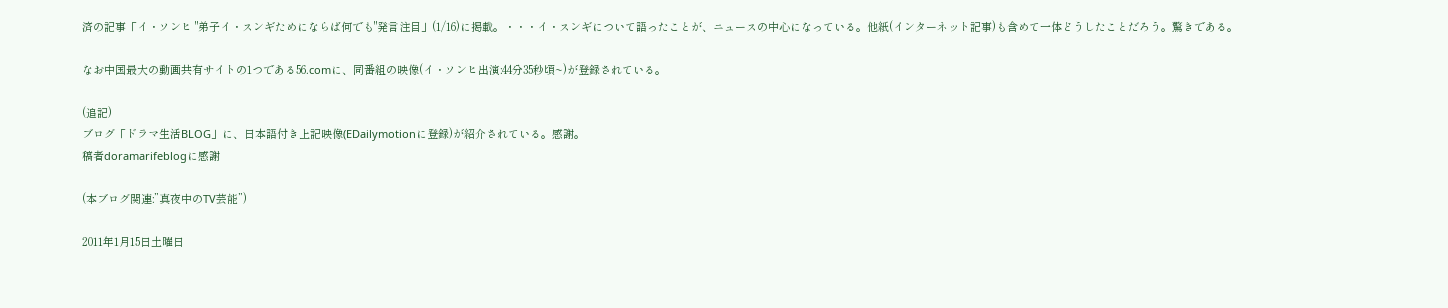済の記事「イ・ソンヒ "弟子イ・スンギためにならば何でも"発言注目」(1/16)に掲載。・・・イ・スンギについて語ったことが、ニュースの中心になっている。他紙(インターネット記事)も含めて一体どうしたことだろう。驚きである。

なお中国最大の動画共有サイトの1つである56.comに、同番組の映像(イ・ソンヒ出演:44分35秒頃~)が登録されている。

(追記)
ブログ「ドラマ生活BLOG」に、日本語付き上記映像(EDailymotionに登録)が紹介されている。感謝。
稿者doramarifeblogに感謝

(本ブログ関連:”真夜中のTV芸能”)

2011年1月15日土曜日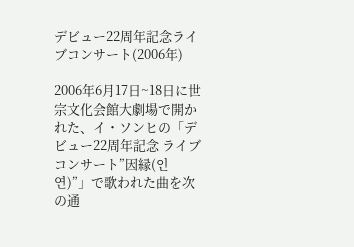デビュー22周年記念ライブコンサート(2006年)

2006年6月17日~18日に世宗文化会館大劇場で開かれた、イ・ソンヒの「デビュー22周年記念 ライブコンサート”因縁(인연)”」で歌われた曲を次の通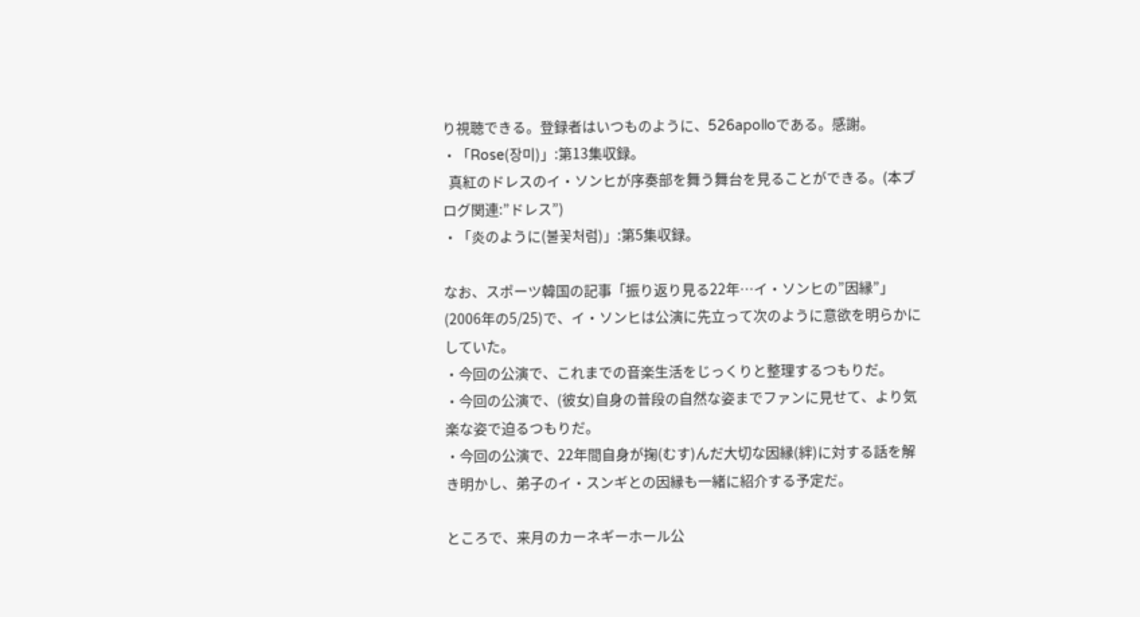り視聴できる。登録者はいつものように、526apolloである。感謝。
・「Rose(장미)」:第13集収録。
  真紅のドレスのイ・ソンヒが序奏部を舞う舞台を見ることができる。(本ブログ関連:”ドレス”)
・「炎のように(불꽃처럼)」:第5集収録。

なお、スポーツ韓国の記事「振り返り見る22年…イ・ソンヒの”因縁”」(2006年の5/25)で、イ・ソンヒは公演に先立って次のように意欲を明らかにしていた。
・今回の公演で、これまでの音楽生活をじっくりと整理するつもりだ。
・今回の公演で、(彼女)自身の普段の自然な姿までファンに見せて、より気楽な姿で迫るつもりだ。
・今回の公演で、22年間自身が掬(むす)んだ大切な因縁(絆)に対する話を解き明かし、弟子のイ・スンギとの因縁も一緒に紹介する予定だ。

ところで、来月のカーネギーホール公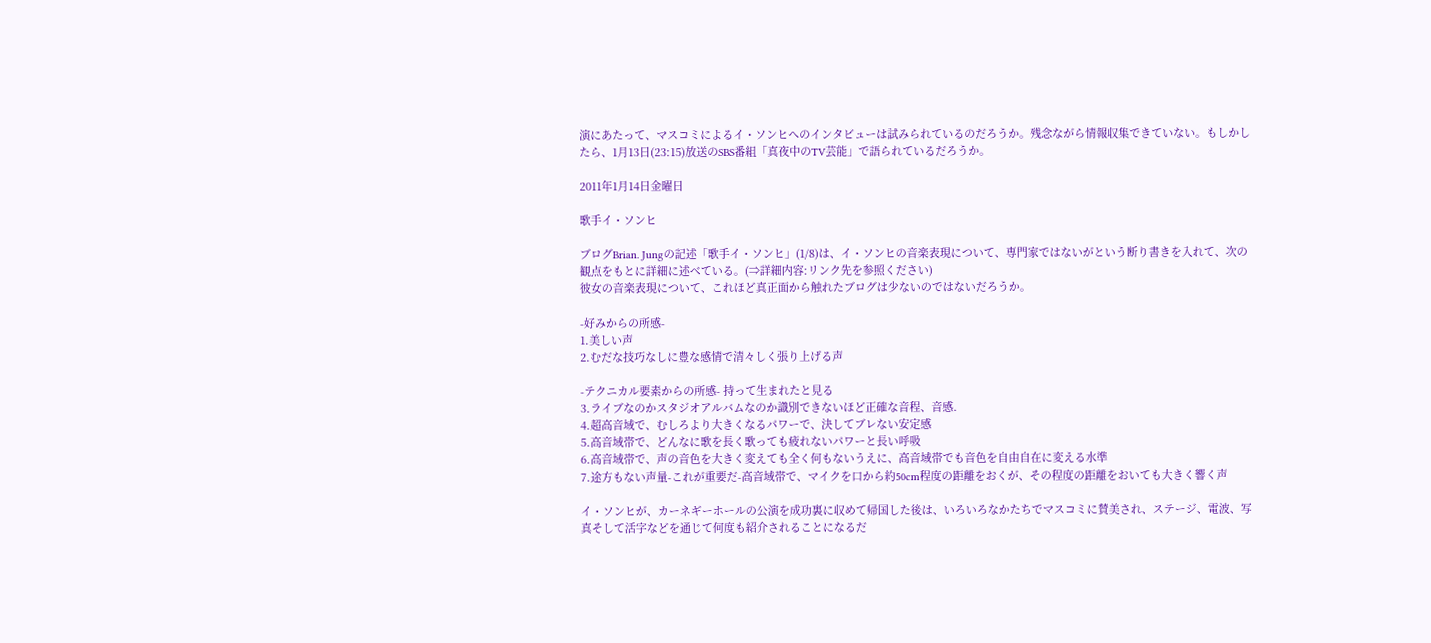演にあたって、マスコミによるイ・ソンヒへのインタビューは試みられているのだろうか。残念ながら情報収集できていない。もしかしたら、1月13日(23:15)放送のSBS番組「真夜中のTV芸能」で語られているだろうか。

2011年1月14日金曜日

歌手イ・ソンヒ

ブログBrian. Jungの記述「歌手イ・ソンヒ」(1/8)は、イ・ソンヒの音楽表現について、専門家ではないがという断り書きを入れて、次の観点をもとに詳細に述べている。(⇒詳細内容:リンク先を参照ください)
彼女の音楽表現について、これほど真正面から触れたブログは少ないのではないだろうか。

-好みからの所感-
1.美しい声
2.むだな技巧なしに豊な感情で清々しく張り上げる声

-テクニカル要素からの所感- 持って生まれたと見る
3.ライブなのかスタジオアルバムなのか識別できないほど正確な音程、音感.
4.超高音域で、むしろより大きくなるパワーで、決してブレない安定感
5.高音域帯で、どんなに歌を長く歌っても疲れないパワーと長い呼吸
6.高音域帯で、声の音色を大きく変えても全く何もないうえに、高音域帯でも音色を自由自在に変える水準
7.途方もない声量-これが重要だ-高音域帯で、マイクを口から約50cm程度の距離をおくが、その程度の距離をおいても大きく響く声

イ・ソンヒが、カーネギーホールの公演を成功裏に収めて帰国した後は、いろいろなかたちでマスコミに賛美され、ステージ、電波、写真そして活字などを通じて何度も紹介されることになるだ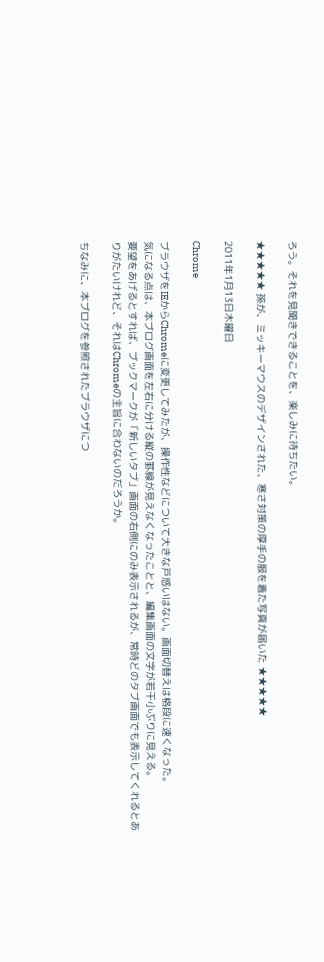ろう。それを見聞きできることを、楽しみに待ちたい。

★★★★★ 孫が、ミッキーマウスのデザインされた、寒さ対策の厚手の服を着た写真が届いた ★★★★★

2011年1月13日木曜日

Chrome

ブラウザをIEからChromeに変更してみたが、操作性などについて大きな戸惑いはない。画面切替えは格段に速くなった。
気になる点は、本ブログ画面を左右に分ける縦の罫線が見えなくなったことと、編集画面の文字が若干小ぶりに見える。
要望をあげるとすれば、ブックマークが「新しいタブ」画面の右側にのみ表示されるが、常時どのタブ画面でも表示してくれるとありがたいけれど、それはChromeの主旨に合わないのだろうか。

ちなみに、本ブログを参照されたブラウザにつ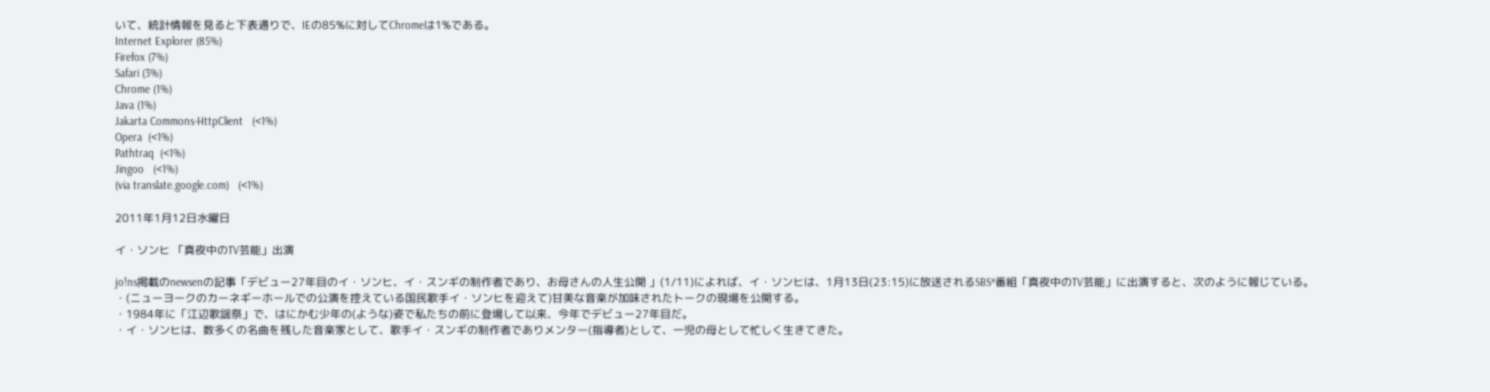いて、統計情報を見ると下表通りで、IEの85%に対してChromeは1%である。
Internet Explorer (85%)
Firefox (7%)
Safari (3%)
Chrome (1%)
Java (1%)
Jakarta Commons-HttpClient   (<1%)
Opera  (<1%)
Pathtraq  (<1%)
Jingoo   (<1%)
(via translate.google.com)   (<1%)

2011年1月12日水曜日

イ・ソンヒ 「真夜中のTV芸能」出演

jo!ns掲載のnewsenの記事「デビュー27年目のイ・ソンヒ、イ・スンギの制作者であり、お母さんの人生公開 」(1/11)によれば、イ・ソンヒは、1月13日(23:15)に放送されるSBS*番組「真夜中のTV芸能」に出演すると、次のように報じている。
・(ニューヨークのカーネギーホールでの公演を控えている国民歌手イ・ソンヒを迎えて)甘美な音楽が加味されたトークの現場を公開する。
・1984年に「江辺歌謡祭」で、はにかむ少年の(ような)姿で私たちの前に登場して以来、今年でデビュー27年目だ。
・イ・ソンヒは、数多くの名曲を残した音楽家として、歌手イ・スンギの制作者でありメンター(指導者)として、一児の母として忙しく生きてきた。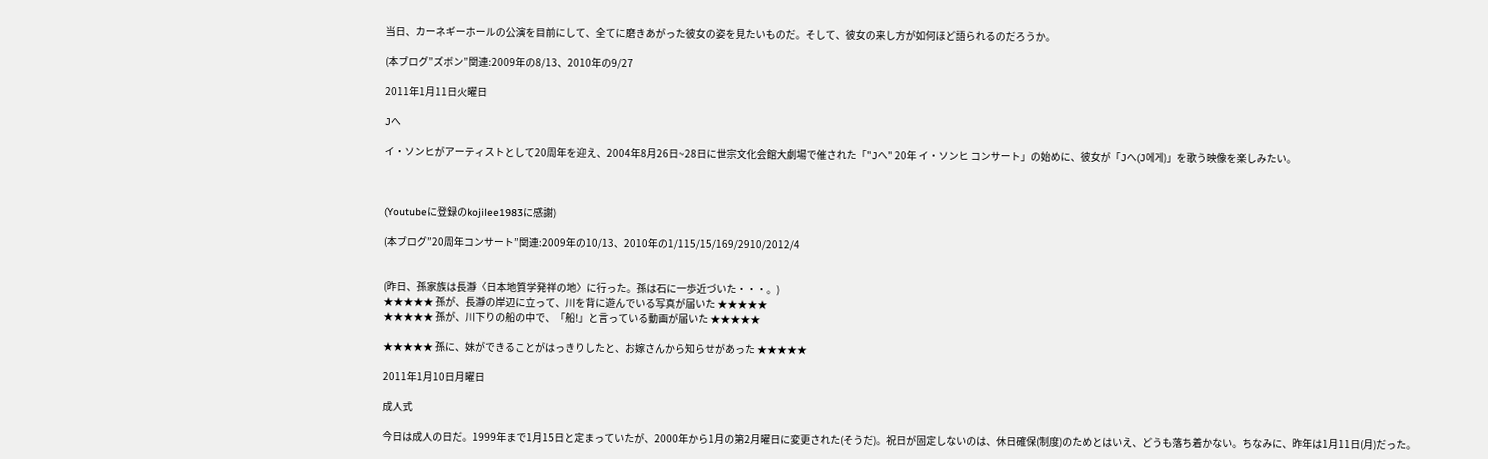当日、カーネギーホールの公演を目前にして、全てに磨きあがった彼女の姿を見たいものだ。そして、彼女の来し方が如何ほど語られるのだろうか。

(本ブログ”ズボン”関連:2009年の8/13、2010年の9/27

2011年1月11日火曜日

Jへ

イ・ソンヒがアーティストとして20周年を迎え、2004年8月26日~28日に世宗文化会館大劇場で催された「"Jへ" 20年 イ・ソンヒ コンサート」の始めに、彼女が「Jへ(J에게)」を歌う映像を楽しみたい。



(Youtubeに登録のkojilee1983に感謝)

(本ブログ”20周年コンサート”関連:2009年の10/13、2010年の1/115/15/169/2910/2012/4


(昨日、孫家族は長瀞〈日本地質学発祥の地〉に行った。孫は石に一歩近づいた・・・。)
★★★★★ 孫が、長瀞の岸辺に立って、川を背に遊んでいる写真が届いた ★★★★★
★★★★★ 孫が、川下りの船の中で、「船!」と言っている動画が届いた ★★★★★

★★★★★ 孫に、妹ができることがはっきりしたと、お嫁さんから知らせがあった ★★★★★

2011年1月10日月曜日

成人式

今日は成人の日だ。1999年まで1月15日と定まっていたが、2000年から1月の第2月曜日に変更された(そうだ)。祝日が固定しないのは、休日確保(制度)のためとはいえ、どうも落ち着かない。ちなみに、昨年は1月11日(月)だった。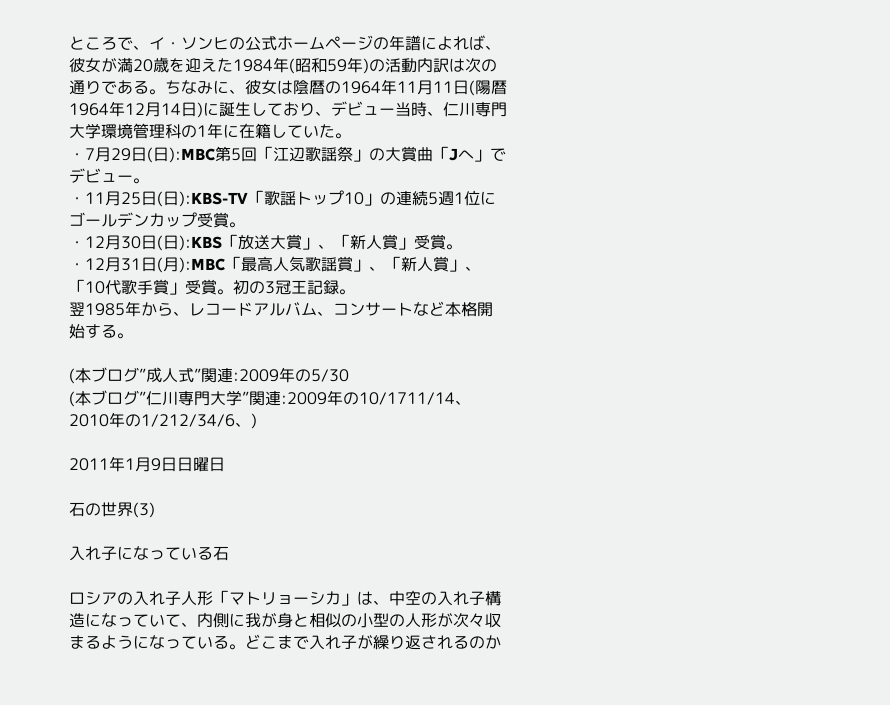ところで、イ・ソンヒの公式ホームページの年譜によれば、彼女が満20歳を迎えた1984年(昭和59年)の活動内訳は次の通りである。ちなみに、彼女は陰暦の1964年11月11日(陽暦1964年12月14日)に誕生しており、デビュー当時、仁川専門大学環境管理科の1年に在籍していた。
・7月29日(日):MBC第5回「江辺歌謡祭」の大賞曲「Jへ」でデビュー。
・11月25日(日):KBS-TV「歌謡トップ10」の連続5週1位にゴールデンカップ受賞。
・12月30日(日):KBS「放送大賞」、「新人賞」受賞。
・12月31日(月):MBC「最高人気歌謡賞」、「新人賞」、「10代歌手賞」受賞。初の3冠王記録。
翌1985年から、レコードアルバム、コンサートなど本格開始する。

(本ブログ”成人式”関連:2009年の5/30
(本ブログ”仁川専門大学”関連:2009年の10/1711/14、2010年の1/212/34/6、)

2011年1月9日日曜日

石の世界(3)

入れ子になっている石

ロシアの入れ子人形「マトリョーシカ」は、中空の入れ子構造になっていて、内側に我が身と相似の小型の人形が次々収まるようになっている。どこまで入れ子が繰り返されるのか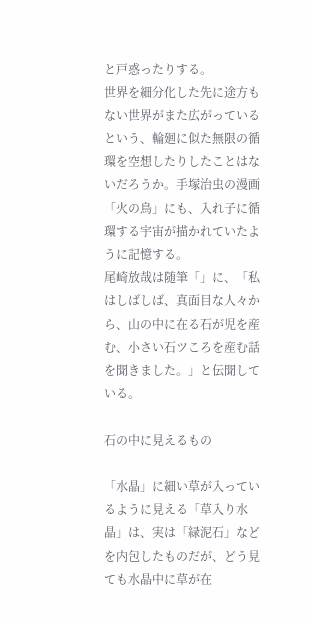と戸惑ったりする。
世界を細分化した先に途方もない世界がまた広がっているという、輪廻に似た無限の循環を空想したりしたことはないだろうか。手塚治虫の漫画「火の鳥」にも、入れ子に循環する宇宙が描かれていたように記憶する。
尾崎放哉は随筆「」に、「私はしばしば、真面目な人々から、山の中に在る石が児を産む、小さい石ツころを産む話を聞きました。」と伝聞している。

石の中に見えるもの

「水晶」に細い草が入っているように見える「草入り水晶」は、実は「緑泥石」などを内包したものだが、どう見ても水晶中に草が在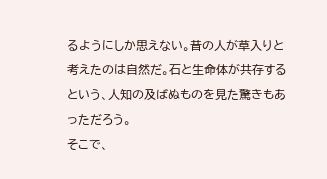るようにしか思えない。昔の人が草入りと考えたのは自然だ。石と生命体が共存するという、人知の及ばぬものを見た驚きもあっただろう。
そこで、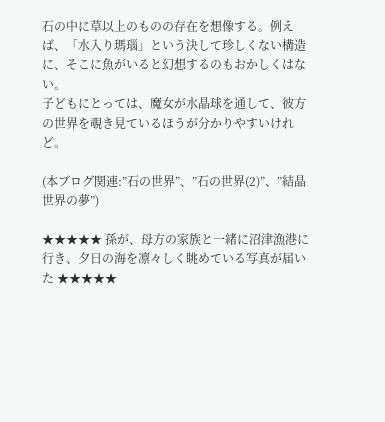石の中に草以上のものの存在を想像する。例えば、「水入り瑪瑙」という決して珍しくない構造に、そこに魚がいると幻想するのもおかしくはない。
子どもにとっては、魔女が水晶球を通して、彼方の世界を覗き見ているほうが分かりやすいけれど。

(本ブログ関連:”石の世界”、”石の世界(2)”、”結晶世界の夢”)

★★★★★ 孫が、母方の家族と一緒に沼津漁港に行き、夕日の海を凛々しく眺めている写真が届いた ★★★★★